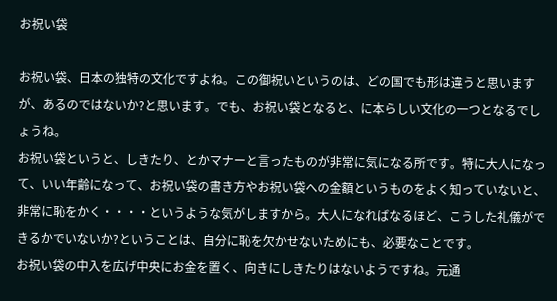お祝い袋

お祝い袋、日本の独特の文化ですよね。この御祝いというのは、どの国でも形は違うと思いますが、あるのではないか?と思います。でも、お祝い袋となると、に本らしい文化の一つとなるでしょうね。
お祝い袋というと、しきたり、とかマナーと言ったものが非常に気になる所です。特に大人になって、いい年齢になって、お祝い袋の書き方やお祝い袋への金額というものをよく知っていないと、非常に恥をかく・・・・というような気がしますから。大人になればなるほど、こうした礼儀ができるかでいないか?ということは、自分に恥を欠かせないためにも、必要なことです。
お祝い袋の中入を広げ中央にお金を置く、向きにしきたりはないようですね。元通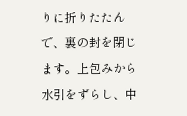りに折りたたんで、裏の封を閉じます。上包みから水引をずらし、中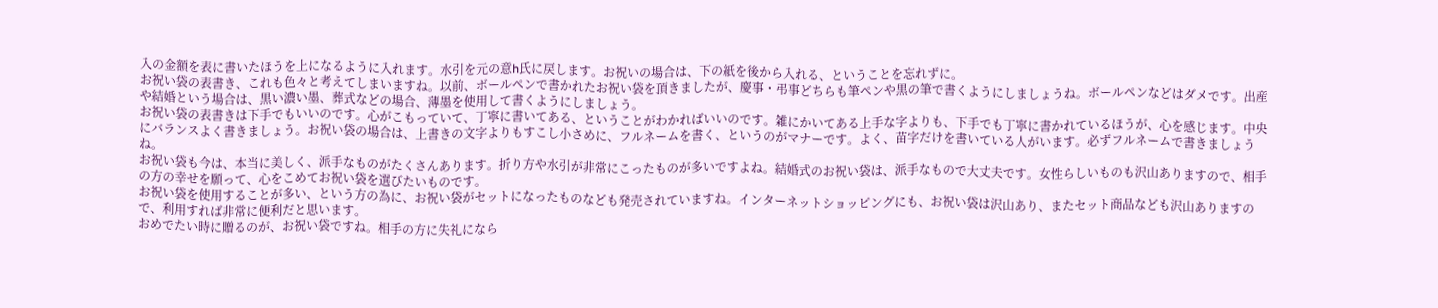入の金額を表に書いたほうを上になるように入れます。水引を元の意h氏に戻します。お祝いの場合は、下の紙を後から入れる、ということを忘れずに。
お祝い袋の表書き、これも色々と考えてしまいますね。以前、ボールペンで書かれたお祝い袋を頂きましたが、慶事・弔事どちらも筆ペンや黒の筆で書くようにしましょうね。ボールペンなどはダメです。出産や結婚という場合は、黒い濃い墨、葬式などの場合、薄墨を使用して書くようにしましょう。
お祝い袋の表書きは下手でもいいのです。心がこもっていて、丁寧に書いてある、ということがわかればいいのです。雑にかいてある上手な字よりも、下手でも丁寧に書かれているほうが、心を感じます。中央にバランスよく書きましょう。お祝い袋の場合は、上書きの文字よりもすこし小さめに、フルネームを書く、というのがマナーです。よく、苗字だけを書いている人がいます。必ずフルネームで書きましょうね。
お祝い袋も今は、本当に美しく、派手なものがたくさんあります。折り方や水引が非常にこったものが多いですよね。結婚式のお祝い袋は、派手なもので大丈夫です。女性らしいものも沢山ありますので、相手の方の幸せを願って、心をこめてお祝い袋を選びたいものです。
お祝い袋を使用することが多い、という方の為に、お祝い袋がセットになったものなども発売されていますね。インターネットショッピングにも、お祝い袋は沢山あり、またセット商品なども沢山ありますので、利用すれば非常に便利だと思います。
おめでたい時に贈るのが、お祝い袋ですね。相手の方に失礼になら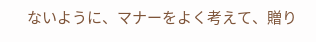ないように、マナーをよく考えて、贈り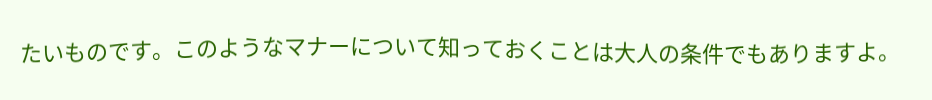たいものです。このようなマナーについて知っておくことは大人の条件でもありますよ。